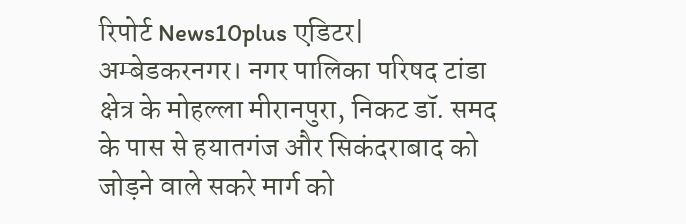रिपोर्ट News10plus एडिटर| अम्बेडकरनगर। नगर पालिका परिषद टांडा क्षेत्र के मोहल्ला मीरानपुरा, निकट डॉ. समद के पास से हयातगंज और सिकंदराबाद को जोड़ने वाले सकरे मार्ग को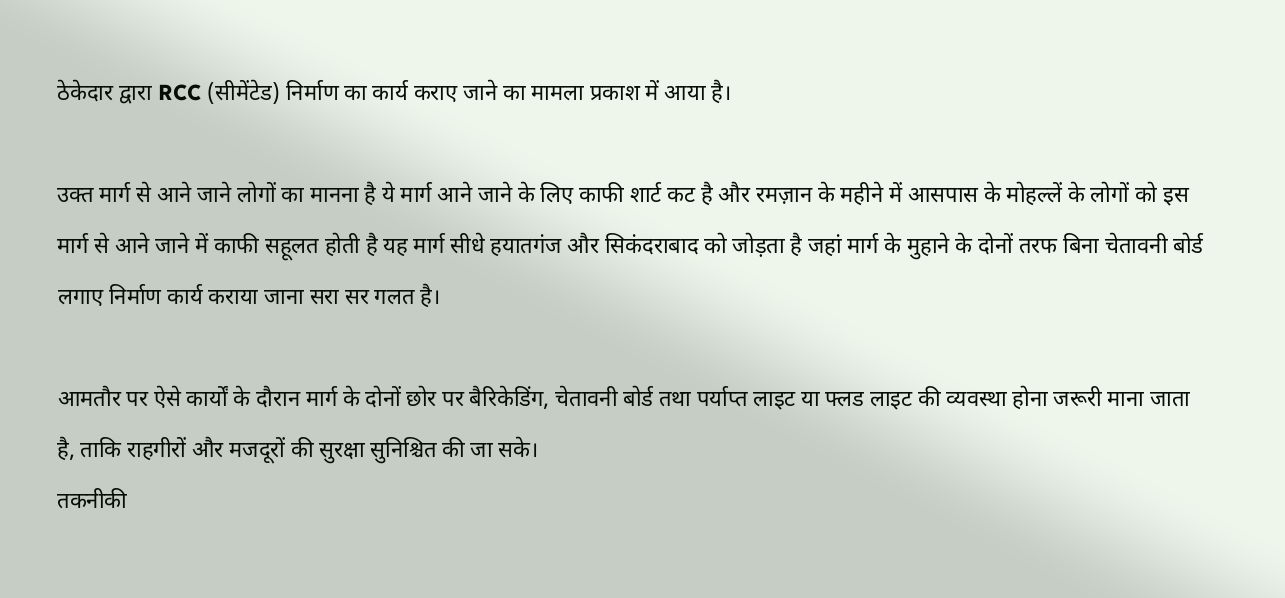ठेकेदार द्वारा RCC (सीमेंटेड) निर्माण का कार्य कराए जाने का मामला प्रकाश में आया है।

उक्त मार्ग से आने जाने लोगों का मानना है ये मार्ग आने जाने के लिए काफी शार्ट कट है और रमज़ान के महीने में आसपास के मोहल्लें के लोगों को इस मार्ग से आने जाने में काफी सहूलत होती है यह मार्ग सीधे हयातगंज और सिकंदराबाद को जोड़ता है जहां मार्ग के मुहाने के दोनों तरफ बिना चेतावनी बोर्ड लगाए निर्माण कार्य कराया जाना सरा सर गलत है।

आमतौर पर ऐसे कार्यों के दौरान मार्ग के दोनों छोर पर बैरिकेडिंग, चेतावनी बोर्ड तथा पर्याप्त लाइट या फ्लड लाइट की व्यवस्था होना जरूरी माना जाता है, ताकि राहगीरों और मजदूरों की सुरक्षा सुनिश्चित की जा सके।
तकनीकी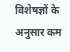विशेषज्ञों के अनुसार कम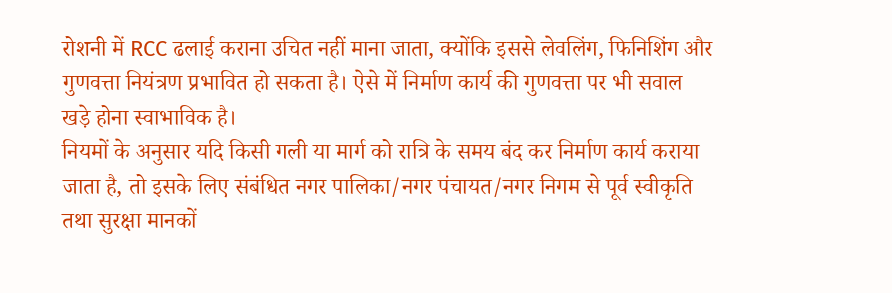रोशनी में RCC ढलाई कराना उचित नहीं माना जाता, क्योंकि इससे लेवलिंग, फिनिशिंग और गुणवत्ता नियंत्रण प्रभावित हो सकता है। ऐसे में निर्माण कार्य की गुणवत्ता पर भी सवाल खड़े होना स्वाभाविक है।
नियमों के अनुसार यदि किसी गली या मार्ग को रात्रि के समय बंद कर निर्माण कार्य कराया जाता है, तो इसके लिए संबंधित नगर पालिका/नगर पंचायत/नगर निगम से पूर्व स्वीकृति तथा सुरक्षा मानकों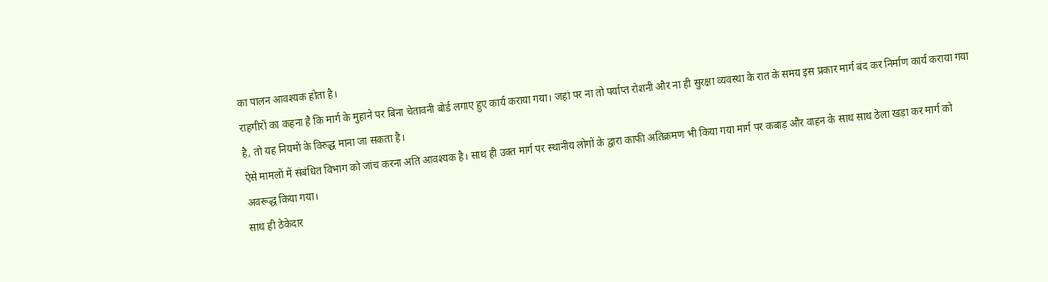का पालन आवश्यक होता है।
राहगीरों का कहना है कि मार्ग के मुहाने पर बिना चेतावनी बोर्ड लगाए हुए कार्य कराया गया। जहां पर ना तो पर्याप्त रोशनी और ना ही सुरक्षा व्यवस्था के रात के समय इस प्रकार मार्ग बंद कर निर्माण कार्य कराया गया है, तो यह नियमों के विरुद्ध माना जा सकता है।
ऐसे मामलों में संबंधित विभाग को जांच करना अति आवश्यक है। साथ ही उक्त मार्ग पर स्थानीय लोगों के द्वारा काफी अतिक्रमण भी किया गया मार्ग पर कबाड़ और वाहन के साथ साथ ठेला खड़ा कर मार्ग को अवरूद्ध किया गया।
साथ ही ठेकेदार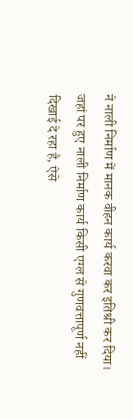ने नाली निर्माण में मानक वीहन कार्य करवा कर इतिश्री कर दिया। जहां पर हुए नाली निर्माण कार्य किसी एग्ल से गुणवत्तापूर्ण नहीं दिखाई दे रहा है, ऐसे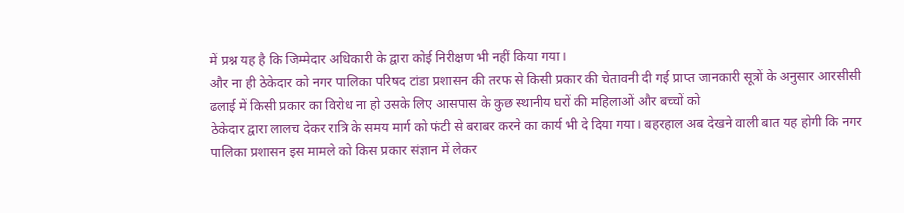में प्रश्न यह है कि जिम्मेदार अधिकारी के द्वारा कोई निरीक्षण भी नहीं किया गया।
और ना ही ठेकेदार को नगर पालिका परिषद टांडा प्रशासन की तरफ से किसी प्रकार की चेतावनी दी गई प्राप्त जानकारी सूत्रों के अनुसार आरसीसी ढलाई में किसी प्रकार का विरोध ना हो उसके लिए आसपास के कुछ स्थानीय घरों की महिलाओं और बच्चों को
ठेकेदार द्वारा लालच देकर रात्रि के समय मार्ग को फंटी से बराबर करने का कार्य भी दे दिया गया। बहरहाल अब देखने वाली बात यह होगी कि नगर पालिका प्रशासन इस मामले को किस प्रकार संज्ञान में लेकर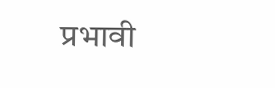प्रभावी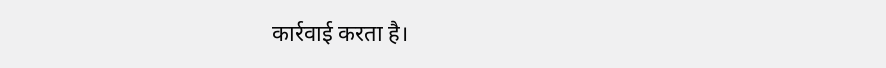कार्रवाई करता है।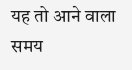यह तो आने वाला समय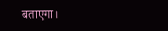बताएगा।